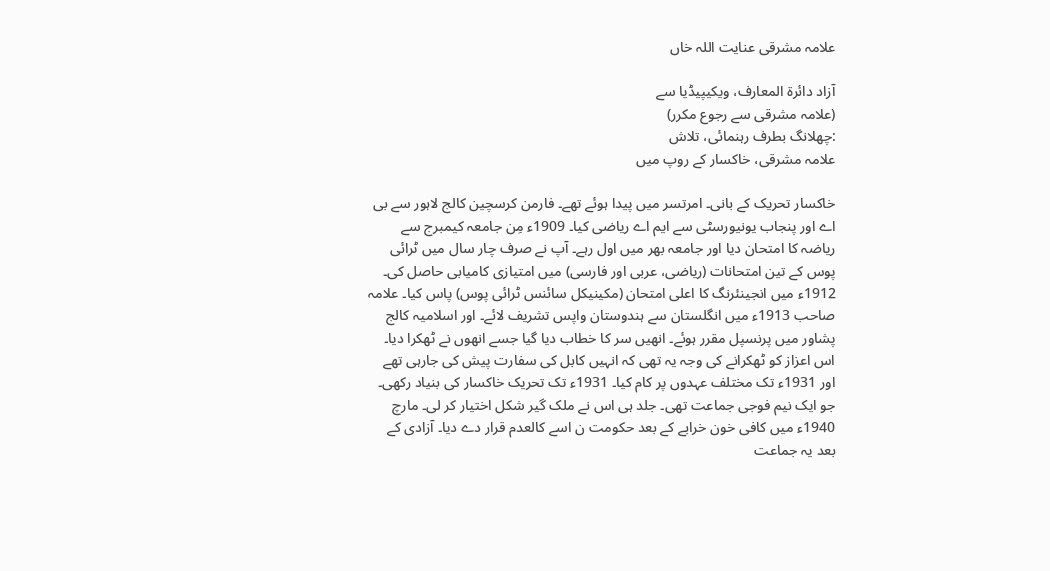علامہ مشرقی عنایت اللہ خاں

آزاد دائرۃ المعارف، ویکیپیڈیا سے
(علامہ مشرقی سے رجوع مکرر)
:چھلانگ بطرف رہنمائی، تلاش
علامہ مشرقی، خاکسار کے روپ میں

خاکسار تحریک کے بانی۔ امرتسر میں پیدا ہوئے تھے۔ فارمن کرسچین کالج لاہور سے بی اے اور پنجاب یونیورسٹی سے ایم اے ریاضی کیا۔ 1909ء مِن جامعہ کیمبرج سے ریاضہ کا امتحان دیا اور جامعہ بھر میں اول رہے۔ آپ نے صرف چار سال میں ٹرائی پوس کے تین امتحانات (ریاضی، عربی اور فارسی) میں امتیازی کامیابی حاصل کی۔ 1912ء میں انجینئرنگ کا اعلی امتحان (مکینیکل سائنس ٹرائی پوس) پاس کیا۔ علامہ صاحب 1913ء میں انگلستان سے ہندوستان واپس تشریف لائے۔ اور اسلامیہ کالج پشاور میں پرنسپل مقرر ہوئے۔ انھیں سر کا خطاب دیا گیا جسے انھوں نے ٹھکرا دیا۔ اس اعزاز کو ٹھکرانے کی وجہ یہ تھی کہ انہیں کابل کی سفارت پیش کی جارہی تھے اور 1931ء تک مختلف عہدوں پر کام کیا۔ 1931ء تک تحریک خاکسار کی بنیاد رکھی۔ جو ایک نیم فوجی جماعت تھی۔ جلد ہی اس نے ملک گیر شکل اختیار کر لی۔ مارچ 1940ء میں کافی خون خرابے کے بعد حکومت ن اسے کالعدم قرار دے دیا۔ آزادی کے بعد یہ جماعت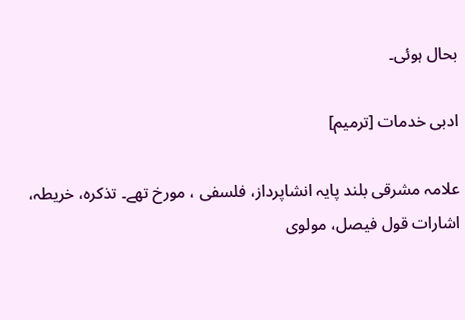بحال ہوئی۔

ادبی خدمات [ترمیم]

علامہ مشرقی بلند پایہ انشاپرداز، فلسفی ، مورخ تھے۔ تذکرہ، خریطہ، اشارات قول فیصل، مولوی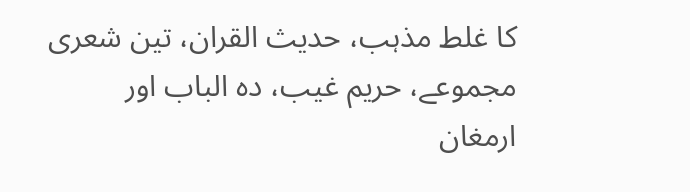کا غلط مذہب، حدیث القران، تین شعری مجموعے، حریم غیب، دہ الباب اور ارمغان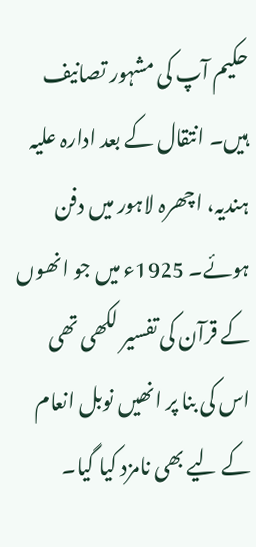حکیم آپ کی مشہور تصانیف ہیں۔ انتقال کے بعد ادارہ علیہ ہندیہ، اچھرہ لاہور میں دفن ہوئے۔ 1925ء میں جو انھوں کے قرآن کی تفسیر لکھی تھی اس کی بنا پر انھیں نوبل انعام کے لیے بھی نامزد کیا گیا۔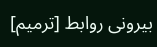بیرونی روابط [ترمیم]